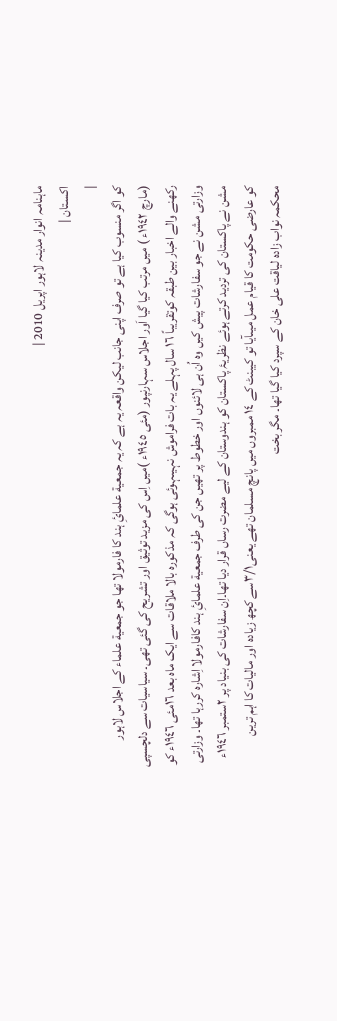ماہنامہ انوار مدینہ لاہور اپریل 2010 |
اكستان |
|
کو اگر منسوب کیا ہے تو صرف اپنی جانب لیکن واقعہ یہ ہے کہ یہ جمعیة علمائِ ہند کا فارمولا تھا جو جمعیة علماء کے اجلاس لاہور (مارچ ١٩٤٢ء ) میں مرتب کیا گیا اَور اجلاس سہارنپور (مئی ١٩٤٥ء )میں اِس کی مزید توثیق اور تشریح کی گئی تھی۔ سیاسیات سے دلچسپی رکھنے والے اخبار بین طبقہ کوتقریباً ١٦ سال پہلے یہ بات فراموش نہیںہوئی ہوگی کہ مذکورہ بالا ملاقات سے ایک ماہ بعد ١٦مئی ١٩٤٦ء کو وزارتی مشن نے جو سفارشات پیش کیں وہ اُن ہی لائنوں اور خطوط پر تھیں جن کی طرف جمعیة علمائِ ہند کافارمولا اِشارہ کررہا تھا۔ وزارتی مشن نے پاکستان کی تردید کرتے ہوئے نظریۂ پاکستان کو ہندوستان کے لیے مضرت رساں قرار دیا تھا۔اِن سفارشات کی بنیاد پر ٢ستمبر ١٩٤٦ء کو عارضی حکومت کا قیام عمل میںآیا تو کیبنٹ کے ١٤ ممبروں میں پانچ مسلمان تھے یعنی٣/١سے کچھ زیادہ اور مالیات کا اہم ترین محکمہ نواب زادہ لیاقت علی خان کے سپرد کیا گیا تھا۔ مگر بخت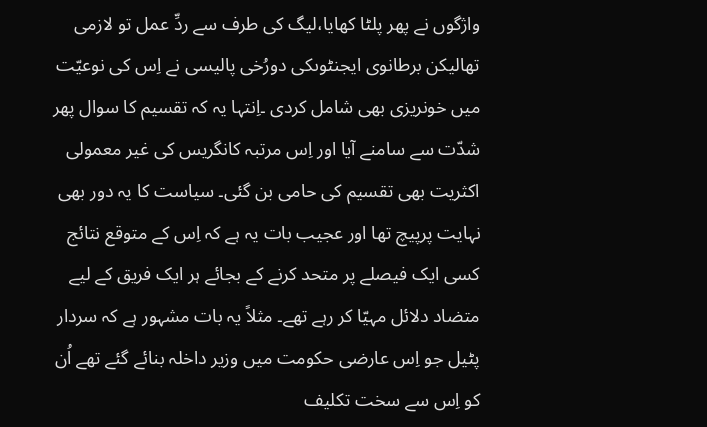واژگوں نے پھر پلٹا کھایا،لیگ کی طرف سے ردِّ عمل تو لازمی تھالیکن برطانوی ایجنٹوںکی دورُخی پالیسی نے اِس کی نوعیّت میں خونریزی بھی شامل کردی ۔اِنتہا یہ کہ تقسیم کا سوال پھر شدّت سے سامنے آیا اور اِس مرتبہ کانگریس کی غیر معمولی اکثریت بھی تقسیم کی حامی بن گئی۔ سیاست کا یہ دور بھی نہایت پرپیچ تھا اور عجیب بات یہ ہے کہ اِس کے متوقع نتائج کسی ایک فیصلے پر متحد کرنے کے بجائے ہر ایک فریق کے لیے متضاد دلائل مہیّا کر رہے تھے۔ مثلاً یہ بات مشہور ہے کہ سردار پٹیل جو اِس عارضی حکومت میں وزیر داخلہ بنائے گئے تھے اُن کو اِس سے سخت تکلیف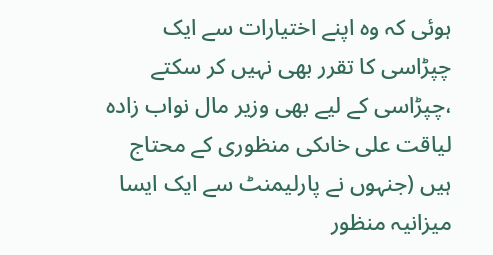ہوئی کہ وہ اپنے اختیارات سے ایک چپڑاسی کا تقرر بھی نہیں کر سکتے ،چپڑاسی کے لیے بھی وزیر مال نواب زادہ لیاقت علی خاںکی منظوری کے محتاج ہیں (جنہوں نے پارلیمنٹ سے ایک ایسا میزانیہ منظور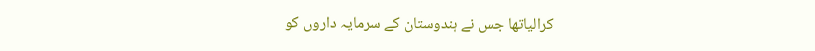کرالیاتھا جس نے ہندوستان کے سرمایہ داروں کو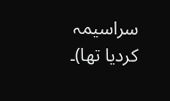سراسیمہ کردیا تھا)۔